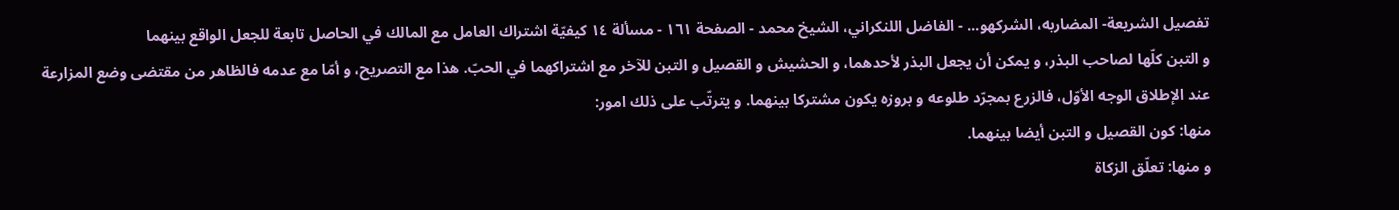تفصيل الشريعة- المضاربه، الشركهو... - الفاضل اللنكراني، الشيخ محمد - الصفحة ١٦١ - مسألة ١٤ كيفيّة اشتراك العامل مع المالك في الحاصل تابعة للجعل الواقع بينهما
و التبن كلّها لصاحب البذر، و يمكن أن يجعل البذر لأحدهما، و الحشيش و القصيل و التبن للآخر مع اشتراكهما في الحبّ. هذا مع التصريح، و أمّا مع عدمه فالظاهر من مقتضى وضع المزارعة عند الإطلاق الوجه الأوّل، فالزرع بمجرّد طلوعه و بروزه يكون مشتركا بينهما. و يترتّب على ذلك امور:
منها: كون القصيل و التبن أيضا بينهما.
و منها: تعلّق الزكاة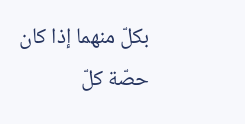بكلّ منهما إذا كان حصّة كلّ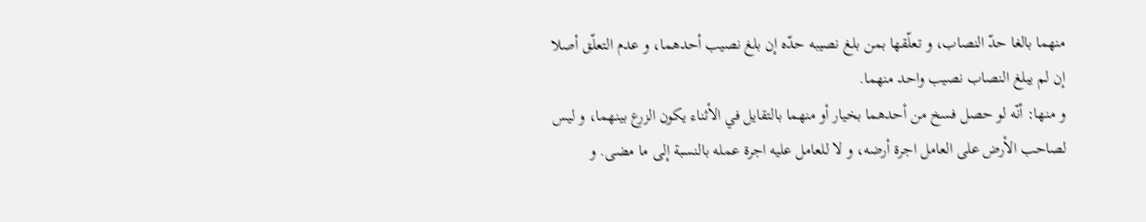منهما بالغا حدّ النصاب، و تعلّقها بمن بلغ نصيبه حدّه إن بلغ نصيب أحدهما، و عدم التعلّق أصلا إن لم يبلغ النصاب نصيب واحد منهما.
و منها: أنّه لو حصل فسخ من أحدهما بخيار أو منهما بالتقايل في الأثناء يكون الزرع بينهما، و ليس لصاحب الأرض على العامل اجرة أرضه، و لا للعامل عليه اجرة عمله بالنسبة إلى ما مضى. و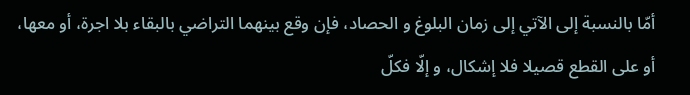أمّا بالنسبة إلى الآتي إلى زمان البلوغ و الحصاد، فإن وقع بينهما التراضي بالبقاء بلا اجرة، أو معها، أو على القطع قصيلا فلا إشكال، و إلّا فكلّ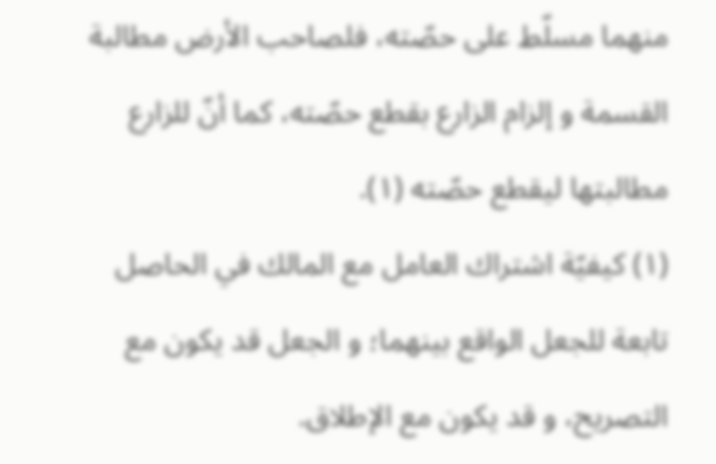منهما مسلّط على حصّته، فلصاحب الأرض مطالبة القسمة و إلزام الزارع بقطع حصّته، كما أنّ للزارع مطالبتها ليقطع حصّته (١).
(١) كيفيّة اشتراك العامل مع المالك في الحاصل تابعة للجعل الواقع بينهما؛ و الجعل قد يكون مع التصريح، و قد يكون مع الإطلاق.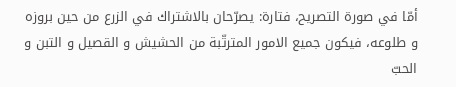أمّا في صورة التصريح، فتارة: يصرّحان بالاشتراك في الزرع من حين بروزه و طلوعه، فيكون جميع الامور المترتّبة من الحشيش و القصيل و التبن و الحبّ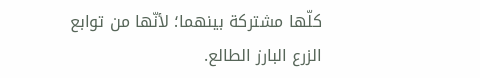كلّها مشتركة بينهما؛ لأنّها من توابع الزرع البارز الطالع.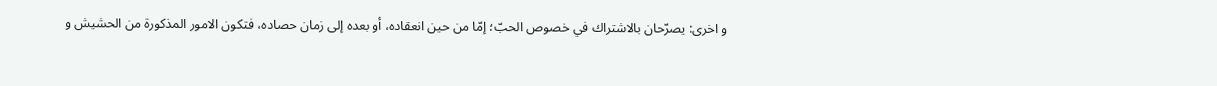و اخرى: يصرّحان بالاشتراك في خصوص الحبّ؛ إمّا من حين انعقاده، أو بعده إلى زمان حصاده، فتكون الامور المذكورة من الحشيش و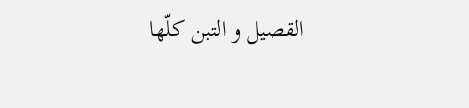القصيل و التبن كلّها